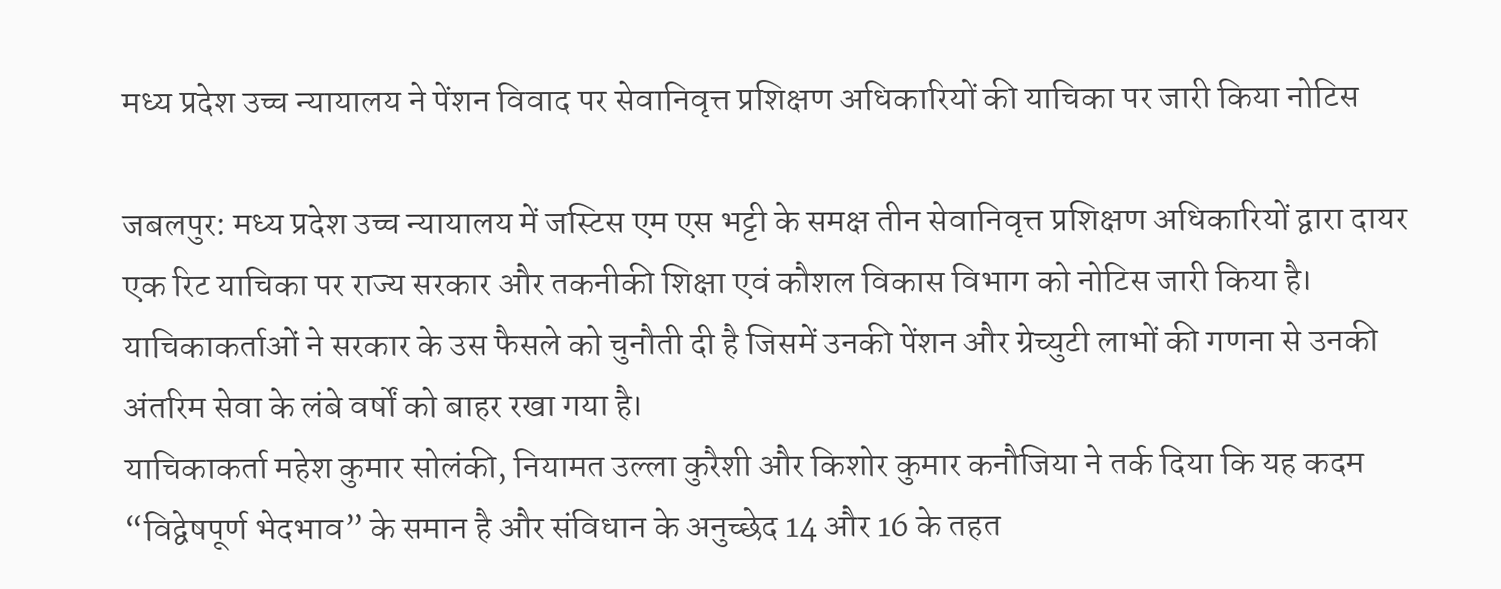मध्य प्रदेश उच्च न्यायालय ने पेंशन विवाद पर सेवानिवृत्त प्रशिक्षण अधिकारियों की याचिका पर जारी किया नोटिस

जबलपुर: मध्य प्रदेश उच्च न्यायालय में जस्टिस एम एस भट्टी के समक्ष तीन सेवानिवृत्त प्रशिक्षण अधिकारियों द्वारा दायर एक रिट याचिका पर राज्य सरकार और तकनीकी शिक्षा एवं कौशल विकास विभाग को नोटिस जारी किया है। याचिकाकर्ताओं ने सरकार के उस फैसले को चुनौती दी है जिसमें उनकी पेंशन और ग्रेच्युटी लाभों की गणना से उनकी अंतरिम सेवा के लंबे वर्षों को बाहर रखा गया है।
याचिकाकर्ता महेश कुमार सोलंकी, नियामत उल्ला कुरैशी और किशोर कुमार कनौजिया ने तर्क दिया कि यह कदम “विद्वेषपूर्ण भेदभाव” के समान है और संविधान के अनुच्छेद 14 और 16 के तहत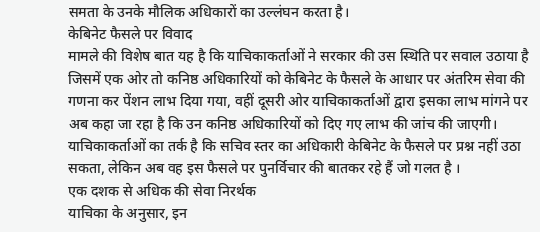समता के उनके मौलिक अधिकारों का उल्लंघन करता है।
केबिनेट फैसले पर विवाद
मामले की विशेष बात यह है कि याचिकाकर्ताओं ने सरकार की उस स्थिति पर सवाल उठाया है जिसमें एक ओर तो कनिष्ठ अधिकारियों को केबिनेट के फैसले के आधार पर अंतरिम सेवा की गणना कर पेंशन लाभ दिया गया, वहीं दूसरी ओर याचिकाकर्ताओं द्वारा इसका लाभ मांगने पर अब कहा जा रहा है कि उन कनिष्ठ अधिकारियों को दिए गए लाभ की जांच की जाएगी। याचिकाकर्ताओं का तर्क है कि सचिव स्तर का अधिकारी केबिनेट के फैसले पर प्रश्न नहीं उठा सकता, लेकिन अब वह इस फैसले पर पुनर्विचार की बातकर रहे हैं जो गलत है ।
एक दशक से अधिक की सेवा निरर्थक
याचिका के अनुसार, इन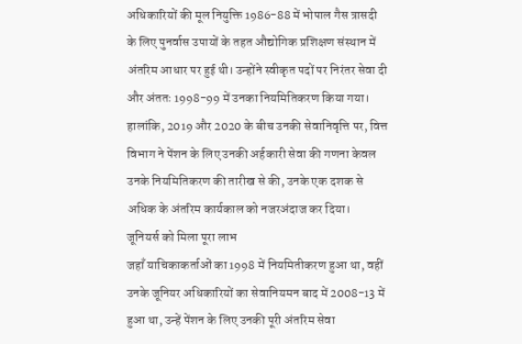अधिकारियों की मूल नियुक्ति 1986-88 में भोपाल गैस त्रासदी के लिए पुनर्वास उपायों के तहत औद्योगिक प्रशिक्षण संस्थान में अंतरिम आधार पर हुई थी। उन्होंने स्वीकृत पदों पर निरंतर सेवा दी और अंततः 1998-99 में उनका नियमितिकरण किया गया। हालांकि, 2019 और 2020 के बीच उनकी सेवानिवृत्ति पर, वित्त विभाग ने पेंशन के लिए उनकी अर्हकारी सेवा की गणना केवल उनके नियमितिकरण की तारीख से की, उनके एक दशक से अधिक के अंतरिम कार्यकाल को नजरअंदाज कर दिया।
जूनियर्स को मिला पूरा लाभ
जहाँ याचिकाकर्ताओं का 1998 में नियमितीकरण हुआ था, वहीं उनके जूनियर अधिकारियों का सेवानियमन बाद में 2008-13 में हुआ था, उन्हें पेंशन के लिए उनकी पूरी अंतरिम सेवा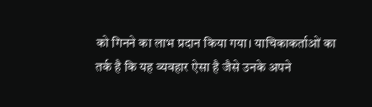को गिनने का लाभ प्रदान किया गया। याचिकाकर्ताओं का तर्क है कि यह व्यवहार ऐसा है जैसे उनके अपने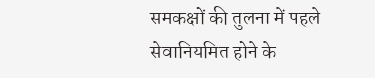समकक्षों की तुलना में पहले सेवानियमित होने के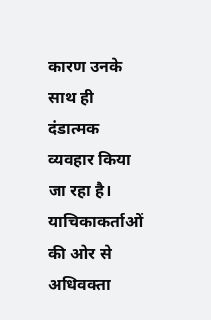कारण उनके साथ ही दंडात्मक व्यवहार किया जा रहा है।
याचिकाकर्ताओं की ओर से अधिवक्ता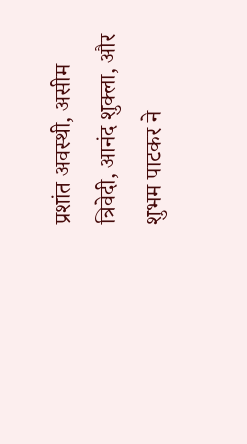प्रशांत अवस्थी, असीम त्रिवेदी, आनंद शुक्ला, और शुभम पाटकर ने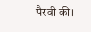पैरवी की।